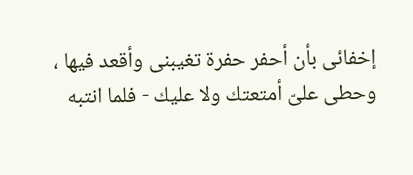إخفائى بأن أحفر حفرة تغيبنى وأقعد فيها ، وحطى علىّ أمتعتك ولا عليك - فلما انتبه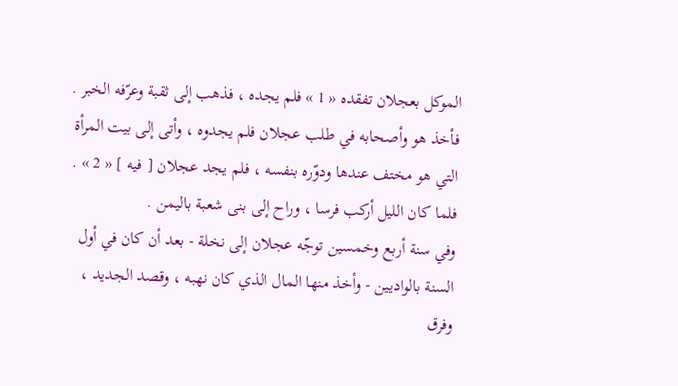الموكل بعجلان تفقده « 1 » فلم يجده ، فذهب إلى ثقبة وعرّفه الخبر . فأخذ هو وأصحابه في طلب عجلان فلم يجدوه ، وأتى إلى بيت المرأة التي هو مختف عندها ودوّره بنفسه ، فلم يجد عجلان [ فيه ] « 2 » . فلما كان الليل أركب فرسا ، وراح إلى بنى شعبة باليمن .
وفي سنة أربع وخمسين توجّه عجلان إلى نخلة - بعد أن كان في أول السنة بالواديين - وأخذ منها المال الذي كان نهبه ، وقصد الجديد ، وفرق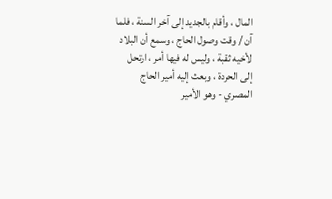المال ، وأقام بالجديد إلى آخر السنة ، فلما آن / وقت وصول الحاج ، وسمع أن البلاد لأخيه ثقبة ، وليس له فيها أمر ، ارتحل إلى الحردة ، وبعث إليه أمير الحاج المصري - وهو الأمير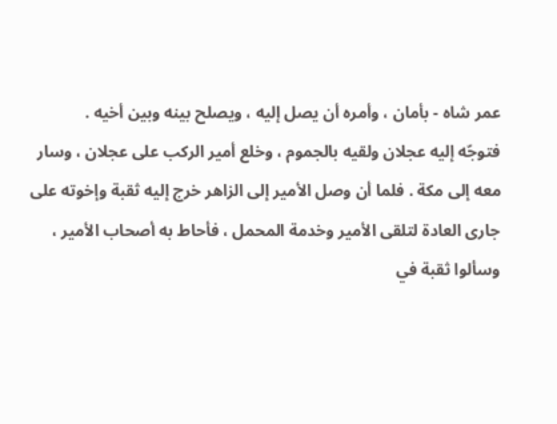عمر شاه - بأمان ، وأمره أن يصل إليه ، ويصلح بينه وبين أخيه .
فتوجّه إليه عجلان ولقيه بالجموم ، وخلع أمير الركب على عجلان ، وسار معه إلى مكة . فلما أن وصل الأمير إلى الزاهر خرج إليه ثقبة وإخوته على جارى العادة لتلقى الأمير وخدمة المحمل ، فأحاط به أصحاب الأمير ، وسألوا ثقبة في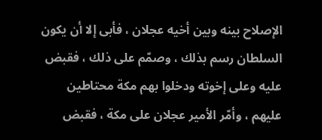الإصلاح بينه وبين أخيه عجلان ، فأبى إلا أن يكون السلطان رسم بذلك ، وصمّم على ذلك ، فقبض عليه وعلى إخوته ودخلوا بهم مكة محتاطين عليهم ، وأمّر الأمير عجلان على مكة ، فقبض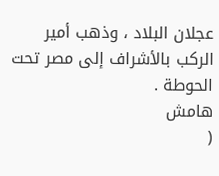عجلان البلاد ، وذهب أمير الركب بالأشراف إلى مصر تحت الحوطة .
هامش
(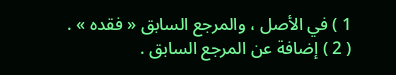1 ) في الأصل ، والمرجع السابق « فقده » .
( 2 ) إضافة عن المرجع السابق .